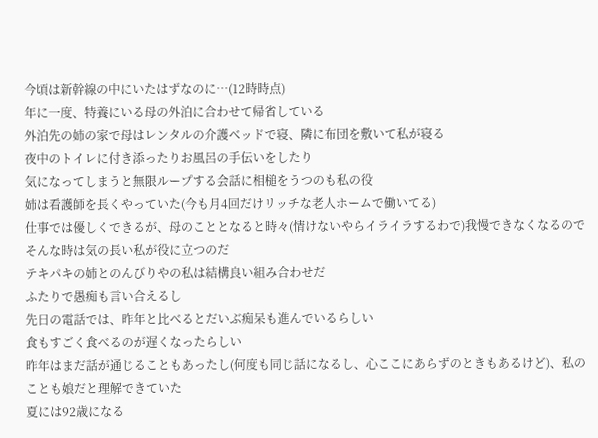今頃は新幹線の中にいたはずなのに…(12時時点)
年に一度、特養にいる母の外泊に合わせて帰省している
外泊先の姉の家で母はレンタルの介護ベッドで寝、隣に布団を敷いて私が寝る
夜中のトイレに付き添ったりお風呂の手伝いをしたり
気になってしまうと無限ループする会話に相槌をうつのも私の役
姉は看護師を長くやっていた(今も月4回だけリッチな老人ホームで働いてる)
仕事では優しくできるが、母のこととなると時々(情けないやらイライラするわで)我慢できなくなるので
そんな時は気の長い私が役に立つのだ
テキパキの姉とのんびりやの私は結構良い組み合わせだ
ふたりで愚痴も言い合えるし
先日の電話では、昨年と比べるとだいぶ痴呆も進んでいるらしい
食もすごく食べるのが遅くなったらしい
昨年はまだ話が通じることもあったし(何度も同じ話になるし、心ここにあらずのときもあるけど)、私のことも娘だと理解できていた
夏には92歳になる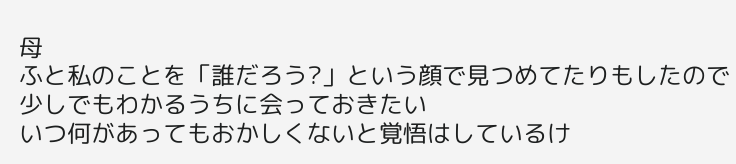母
ふと私のことを「誰だろう?」という顔で見つめてたりもしたので少しでもわかるうちに会っておきたい
いつ何があってもおかしくないと覚悟はしているけ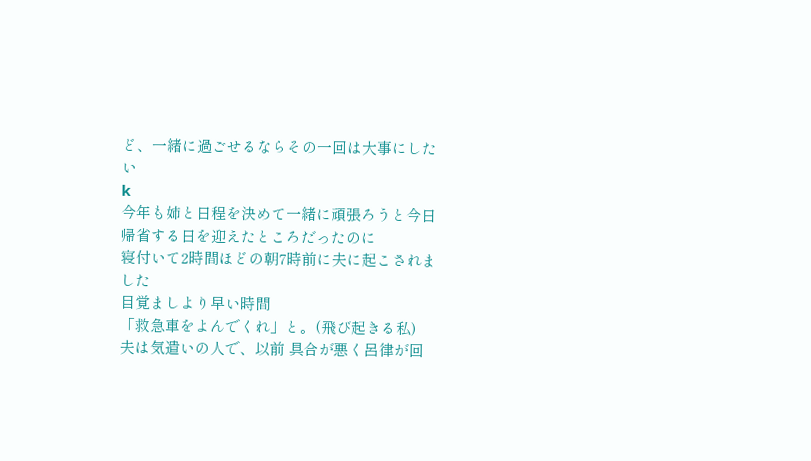ど、一緒に過ごせるならその一回は大事にしたい
k
今年も姉と日程を決めて一緒に頑張ろうと今日帰省する日を迎えたところだったのに
寝付いて2時間ほどの朝7時前に夫に起こされました
目覚ましより早い時間
「救急車をよんでくれ」と。(飛び起きる私)
夫は気遣いの人で、以前 具合が悪く呂律が回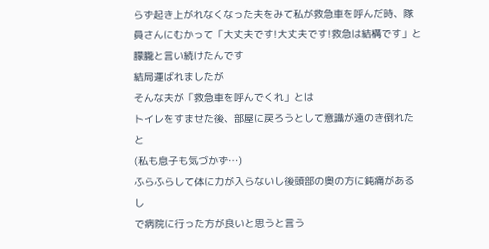らず起き上がれなくなった夫をみて私が救急車を呼んだ時、隊員さんにむかって「大丈夫です!大丈夫です!救急は結構です」と朦朧と言い続けたんです
結局運ばれましたが
そんな夫が「救急車を呼んでくれ」とは
トイレをすませた後、部屋に戻ろうとして意識が遠のき倒れたと
(私も息子も気づかず…)
ふらふらして体に力が入らないし後頭部の奥の方に鈍痛があるし
で病院に行った方が良いと思うと言う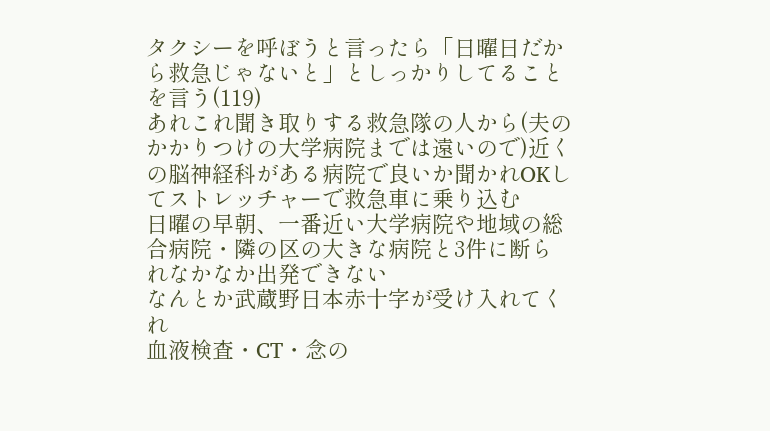タクシーを呼ぼうと言ったら「日曜日だから救急じゃないと」としっかりしてることを言う(119)
あれこれ聞き取りする救急隊の人から(夫のかかりつけの大学病院までは遠いので)近くの脳神経科がある病院で良いか聞かれOKしてストレッチャーで救急車に乗り込む
日曜の早朝、一番近い大学病院や地域の総合病院・隣の区の大きな病院と3件に断られなかなか出発できない
なんとか武蔵野日本赤十字が受け入れてくれ
血液検査・CT・念の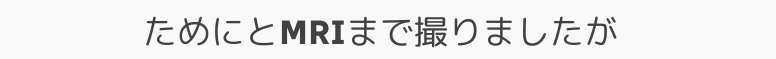ためにとMRIまで撮りましたが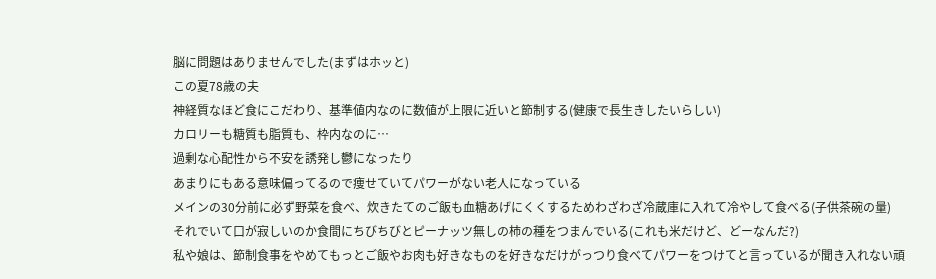脳に問題はありませんでした(まずはホッと)
この夏78歳の夫
神経質なほど食にこだわり、基準値内なのに数値が上限に近いと節制する(健康で長生きしたいらしい)
カロリーも糖質も脂質も、枠内なのに…
過剰な心配性から不安を誘発し鬱になったり
あまりにもある意味偏ってるので痩せていてパワーがない老人になっている
メインの30分前に必ず野菜を食べ、炊きたてのご飯も血糖あげにくくするためわざわざ冷蔵庫に入れて冷やして食べる(子供茶碗の量)
それでいて口が寂しいのか食間にちびちびとピーナッツ無しの柿の種をつまんでいる(これも米だけど、どーなんだ?)
私や娘は、節制食事をやめてもっとご飯やお肉も好きなものを好きなだけがっつり食べてパワーをつけてと言っているが聞き入れない頑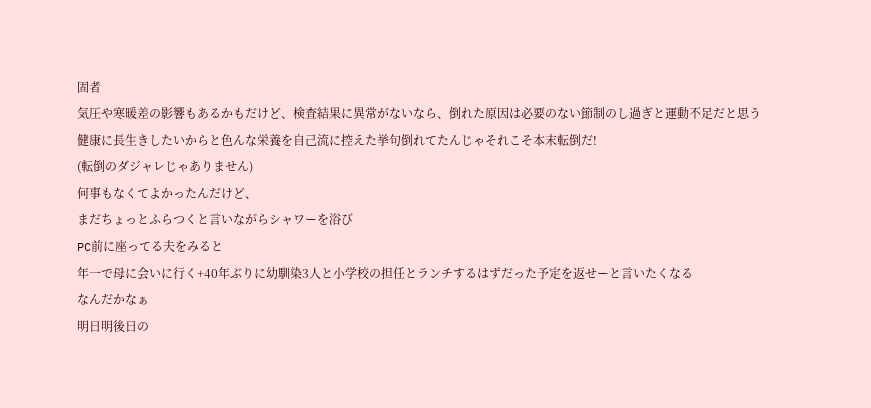固者
気圧や寒暖差の影響もあるかもだけど、検査結果に異常がないなら、倒れた原因は必要のない節制のし過ぎと運動不足だと思う
健康に長生きしたいからと色んな栄養を自己流に控えた挙句倒れてたんじゃそれこそ本末転倒だ!
(転倒のダジャレじゃありません)
何事もなくてよかったんだけど、
まだちょっとふらつくと言いながらシャワーを浴び
PC前に座ってる夫をみると
年一で母に会いに行く+40年ぶりに幼馴染3人と小学校の担任とランチするはずだった予定を返せーと言いたくなる
なんだかなぁ
明日明後日の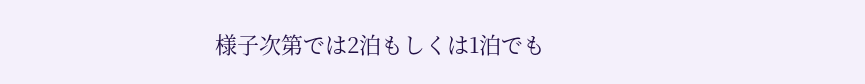様子次第では2泊もしくは1泊でも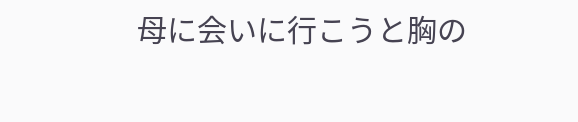母に会いに行こうと胸の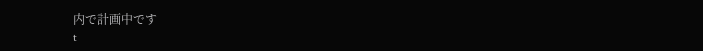内で計画中です
t